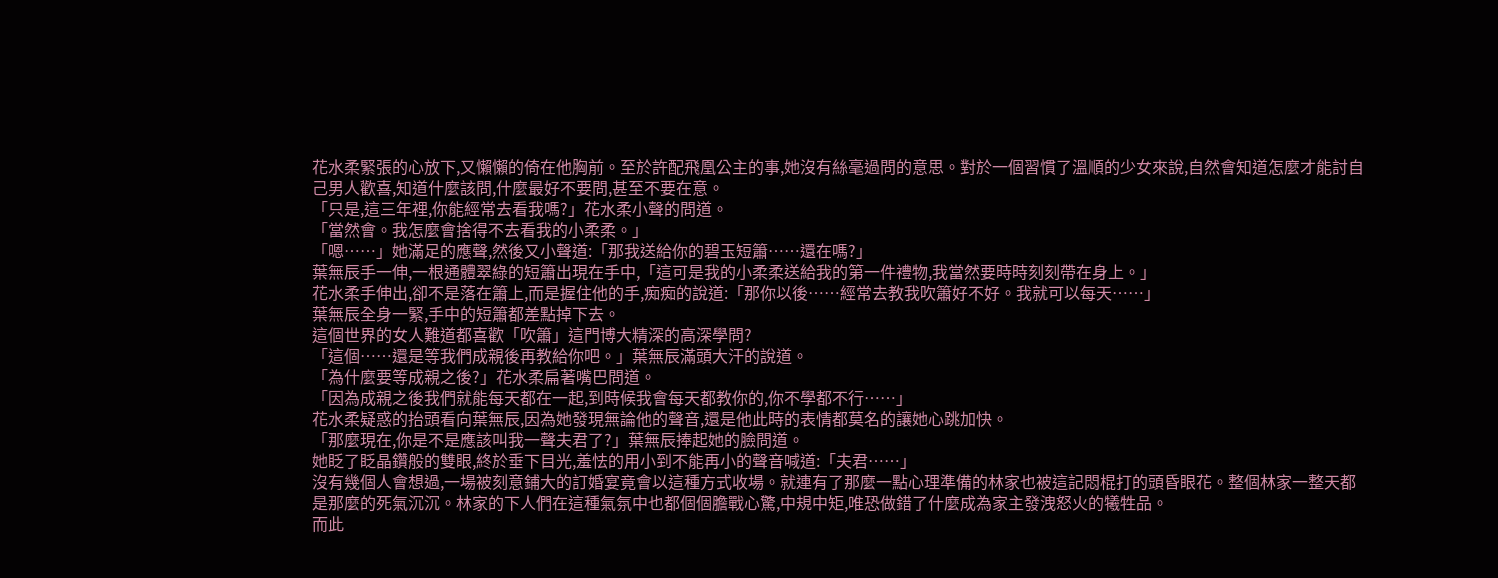花水柔緊張的心放下,又懶懶的倚在他胸前。至於許配飛凰公主的事,她沒有絲毫過問的意思。對於一個習慣了溫順的少女來說,自然會知道怎麼才能討自己男人歡喜,知道什麼該問,什麼最好不要問,甚至不要在意。
「只是,這三年裡,你能經常去看我嗎?」花水柔小聲的問道。
「當然會。我怎麼會捨得不去看我的小柔柔。」
「嗯……」她滿足的應聲,然後又小聲道:「那我送給你的碧玉短簫……還在嗎?」
葉無辰手一伸,一根通體翠綠的短簫出現在手中,「這可是我的小柔柔送給我的第一件禮物,我當然要時時刻刻帶在身上。」
花水柔手伸出,卻不是落在簫上,而是握住他的手,痴痴的說道:「那你以後……經常去教我吹簫好不好。我就可以每天……」
葉無辰全身一緊,手中的短簫都差點掉下去。
這個世界的女人難道都喜歡「吹簫」這門博大精深的高深學問?
「這個……還是等我們成親後再教給你吧。」葉無辰滿頭大汗的說道。
「為什麼要等成親之後?」花水柔扁著嘴巴問道。
「因為成親之後我們就能每天都在一起,到時候我會每天都教你的,你不學都不行……」
花水柔疑惑的抬頭看向葉無辰,因為她發現無論他的聲音,還是他此時的表情都莫名的讓她心跳加快。
「那麼現在,你是不是應該叫我一聲夫君了?」葉無辰捧起她的臉問道。
她眨了眨晶鑽般的雙眼,終於垂下目光,羞怯的用小到不能再小的聲音喊道:「夫君……」
沒有幾個人會想過,一場被刻意鋪大的訂婚宴竟會以這種方式收場。就連有了那麼一點心理準備的林家也被這記悶棍打的頭昏眼花。整個林家一整天都是那麼的死氣沉沉。林家的下人們在這種氣氛中也都個個膽戰心驚,中規中矩,唯恐做錯了什麼成為家主發洩怒火的犧牲品。
而此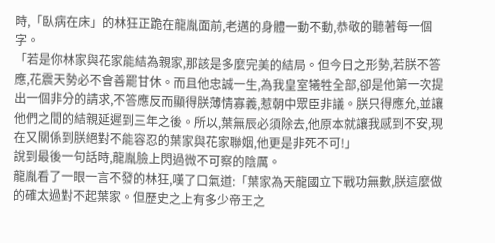時,「臥病在床」的林狂正跪在龍胤面前,老邁的身體一動不動,恭敬的聽著每一個字。
「若是你林家與花家能結為親家,那該是多麼完美的結局。但今日之形勢,若朕不答應,花震天勢必不會善罷甘休。而且他忠誠一生,為我皇室犧牲全部,卻是他第一次提出一個非分的請求,不答應反而顯得朕薄情寡義,惹朝中眾臣非議。朕只得應允,並讓他們之間的結親延遲到三年之後。所以,葉無辰必須除去,他原本就讓我感到不安,現在又關係到朕絕對不能容忍的葉家與花家聯姻,他更是非死不可!」
說到最後一句話時,龍胤臉上閃過微不可察的陰厲。
龍胤看了一眼一言不發的林狂,嘆了口氣道:「葉家為天龍國立下戰功無數,朕這麼做的確太過對不起葉家。但歷史之上有多少帝王之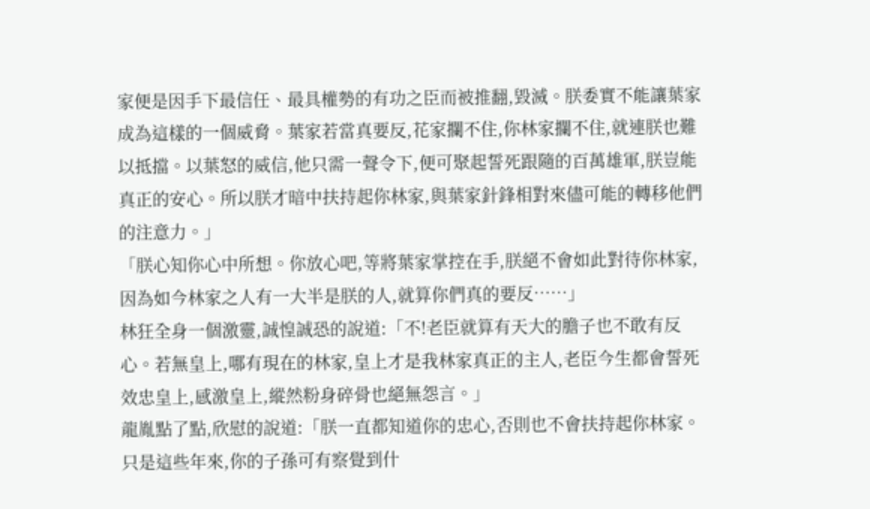家便是因手下最信任、最具權勢的有功之臣而被推翻,毀滅。朕委實不能讓葉家成為這樣的一個威脅。葉家若當真要反,花家攔不住,你林家攔不住,就連朕也難以抵擋。以葉怒的威信,他只需一聲令下,便可聚起誓死跟隨的百萬雄軍,朕豈能真正的安心。所以朕才暗中扶持起你林家,與葉家針鋒相對來儘可能的轉移他們的注意力。」
「朕心知你心中所想。你放心吧,等將葉家掌控在手,朕絕不會如此對待你林家,因為如今林家之人有一大半是朕的人,就算你們真的要反……」
林狂全身一個激靈,誠惶誠恐的說道:「不!老臣就算有天大的膽子也不敢有反心。若無皇上,哪有現在的林家,皇上才是我林家真正的主人,老臣今生都會誓死效忠皇上,感激皇上,縱然粉身碎骨也絕無怨言。」
龍胤點了點,欣慰的說道:「朕一直都知道你的忠心,否則也不會扶持起你林家。只是這些年來,你的子孫可有察覺到什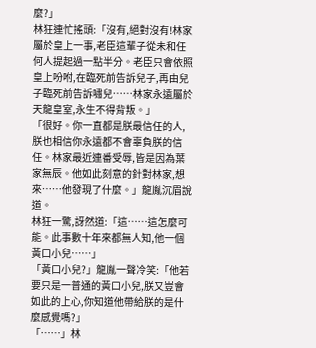麼?」
林狂連忙搖頭:「沒有,絕對沒有!林家屬於皇上一事,老臣這輩子從未和任何人提起過一點半分。老臣只會依照皇上吩咐,在臨死前告訴兒子,再由兒子臨死前告訴嘯兒……林家永遠屬於天龍皇室,永生不得背叛。」
「很好。你一直都是朕最信任的人,朕也相信你永遠都不會辜負朕的信任。林家最近連番受辱,皆是因為葉家無辰。他如此刻意的針對林家,想來……他發現了什麼。」龍胤沉眉說道。
林狂一驚,訝然道:「這……這怎麼可能。此事數十年來都無人知,他一個黃口小兒……」
「黃口小兒?」龍胤一聲冷笑:「他若要只是一普通的黃口小兒,朕又豈會如此的上心,你知道他帶給朕的是什麼感覺嗎?」
「……」林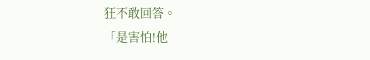狂不敢回答。
「是害怕!他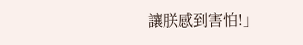讓朕感到害怕!」